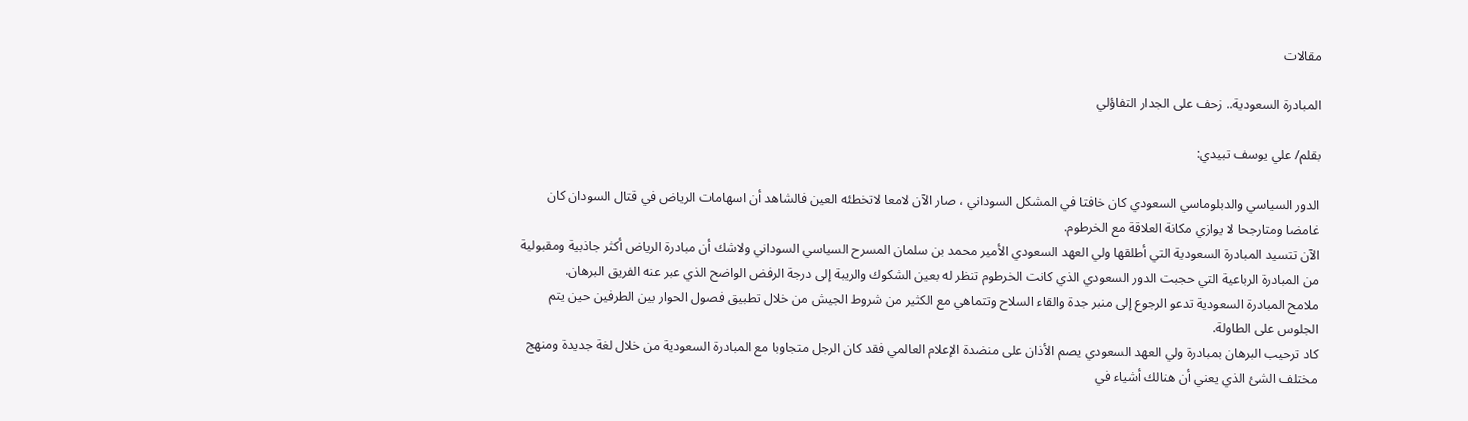مقالات

المبادرة السعودية.. زحف على الجدار التفاؤلي

بقلم/ علي يوسف تبيدي:

الدور السياسي والدبلوماسي السعودي كان خافتا في المشكل السوداني ، صار الآن لامعا لاتخطئه العين فالشاهد أن اسهامات الرياض في قتال السودان كان غامضا ومتارجحا لا يوازي مكانة العلاقة مع الخرطوم.
الآن تتسيد المبادرة السعودية التي أطلقها ولي العهد السعودي الأمير محمد بن سلمان المسرح السياسي السوداني ولاشك أن مبادرة الرياض أكثر جاذبية ومقبولية من المبادرة الرباعية التي حجبت الدور السعودي الذي كانت الخرطوم تنظر له بعين الشكوك والريبة إلى درجة الرفض الواضح الذي عبر عنه الفريق البرهان.
ملامح المبادرة السعودية تدعو الرجوع إلى منبر جدة والقاء السلاح وتتماهي مع الكثير من شروط الجيش من خلال تطبيق فصول الحوار بين الطرفين حين يتم الجلوس على الطاولة.
كاد ترحيب البرهان بمبادرة ولي العهد السعودي يصم الأذان على منضدة الإعلام العالمي فقد كان الرجل متجاوبا مع المبادرة السعودية من خلال لغة جديدة ومنهج مختلف الشئ الذي يعني أن هنالك أشياء في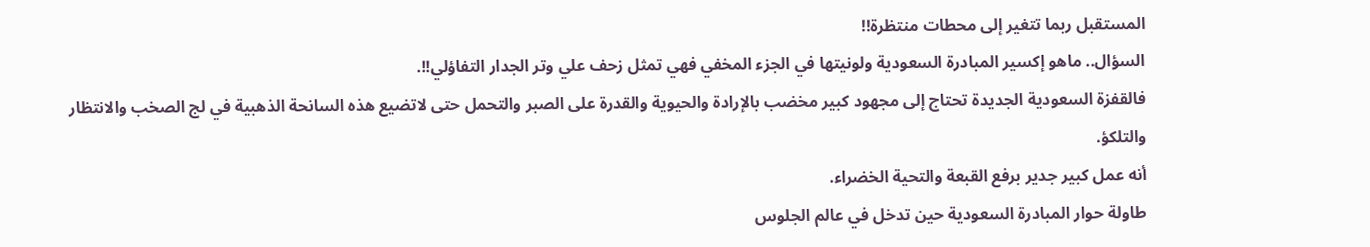المستقبل ربما تتغير إلى محطات منتظرة!!
السؤال.. ماهو إكسير المبادرة السعودية ولونيتها في الجزء المخفي فهي تمثل زحف علي وتر الجدار التفاؤلي!!.
فالقفزة السعودية الجديدة تحتاج إلى مجهود كبير مخضب بالإرادة والحيوية والقدرة على الصبر والتحمل حتى لاتضيع هذه السانحة الذهبية في لج الصخب والانتظار والتلكؤ.
أنه عمل كبير جدير برفع القبعة والتحية الخضراء.
طاولة حوار المبادرة السعودية حين تدخل في عالم الجلوس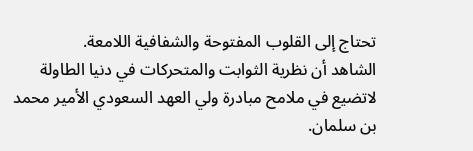تحتاج إلى القلوب المفتوحة والشفافية اللامعة.
الشاهد أن نظرية الثوابت والمتحركات في دنيا الطاولة لاتضيع في ملامح مبادرة ولي العهد السعودي الأمير محمد بن سلمان.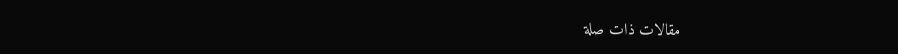مقالات ذات صلة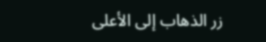زر الذهاب إلى الأعلى